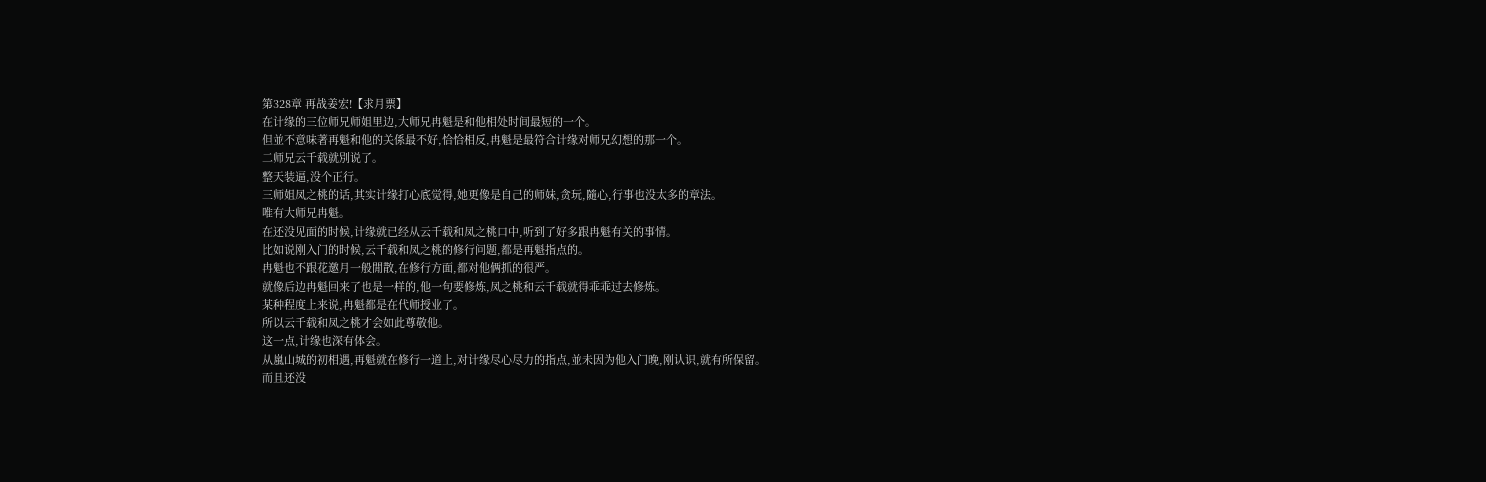第328章 再战姜宏!【求月票】
在计缘的三位师兄师姐里边,大师兄冉魁是和他相处时间最短的一个。
但並不意味著再魁和他的关係最不好,恰恰相反,冉魁是最符合计缘对师兄幻想的那一个。
二师兄云千载就別说了。
整天装逼,没个正行。
三师姐凤之桃的话,其实计缘打心底觉得,她更像是自己的师妹,贪玩,隨心,行事也没太多的章法。
唯有大师兄冉魁。
在还没见面的时候,计缘就已经从云千载和凤之桃口中,听到了好多跟冉魁有关的事情。
比如说刚入门的时候,云千载和凤之桃的修行问题,都是再魁指点的。
冉魁也不跟花邀月一般閒散,在修行方面,都对他俩抓的很严。
就像后边冉魁回来了也是一样的,他一句要修炼,凤之桃和云千载就得乖乖过去修炼。
某种程度上来说,冉魁都是在代师授业了。
所以云千载和凤之桃才会如此尊敬他。
这一点,计缘也深有体会。
从嵐山城的初相遇,再魁就在修行一道上,对计缘尽心尽力的指点,並未因为他入门晚,刚认识,就有所保留。
而且还没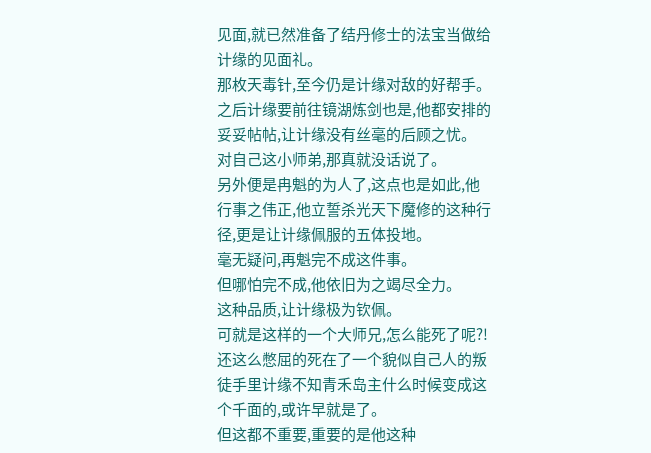见面,就已然准备了结丹修士的法宝当做给计缘的见面礼。
那枚天毒针,至今仍是计缘对敌的好帮手。
之后计缘要前往镜湖炼剑也是,他都安排的妥妥帖帖,让计缘没有丝毫的后顾之忧。
对自己这小师弟,那真就没话说了。
另外便是冉魁的为人了,这点也是如此,他行事之伟正,他立誓杀光天下魔修的这种行径,更是让计缘佩服的五体投地。
毫无疑问,再魁完不成这件事。
但哪怕完不成,他依旧为之竭尽全力。
这种品质,让计缘极为钦佩。
可就是这样的一个大师兄,怎么能死了呢?!
还这么憋屈的死在了一个貌似自己人的叛徒手里计缘不知青禾岛主什么时候变成这个千面的,或许早就是了。
但这都不重要,重要的是他这种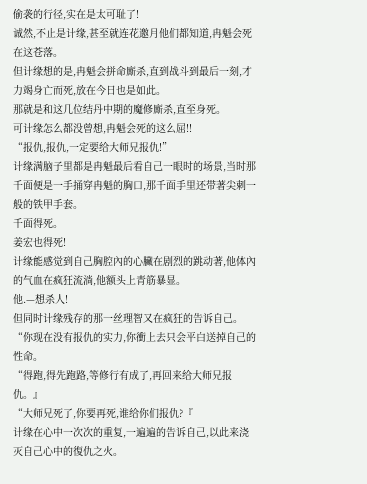偷袭的行径,实在是太可耻了!
诚然,不止是计缘,甚至就连花邀月他们都知道,冉魁会死在这苍落。
但计缘想的是,冉魁会拼命廝杀,直到战斗到最后一刻,才力竭身亡而死,放在今日也是如此。
那就是和这几位结丹中期的魔修廝杀,直至身死。
可计缘怎么都没曾想,冉魁会死的这么屈!!
“报仇,报仇,一定要给大师兄报仇!”
计缘满脑子里都是冉魁最后看自己一眼时的场景,当时那千面便是一手捅穿冉魁的胸口,那千面手里还带著尖刺一般的铁甲手套。
千面得死。
姜宏也得死!
计缘能感觉到自己胸腔內的心臟在剧烈的跳动著,他体內的气血在疯狂流淌,他额头上青筋暴显。
他.—想杀人!
但同时计缘残存的那一丝理智又在疯狂的告诉自己。
“你现在没有报仇的实力,你衝上去只会平白送掉自己的性命。
“得跑,得先跑路,等修行有成了,再回来给大师兄报仇。』
“大师兄死了,你要再死,谁给你们报仇?『
计缘在心中一次次的重复,一遍遍的告诉自己,以此来浇灭自己心中的復仇之火。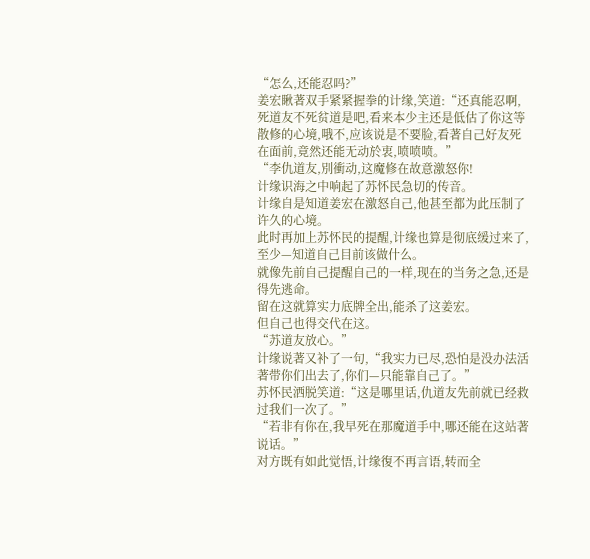“怎么,还能忍吗?”
姜宏瞅著双手紧紧握拳的计缘,笑道:“还真能忍啊,死道友不死贫道是吧,看来本少主还是低估了你这等散修的心境,哦不,应该说是不要脸,看著自己好友死在面前,竟然还能无动於衷,喷喷喷。”
“李仇道友,別衝动,这魔修在故意激怒你!
计缘识海之中响起了苏怀民急切的传音。
计缘自是知道姜宏在激怒自己,他甚至都为此压制了许久的心境。
此时再加上苏怀民的提醒,计缘也算是彻底缓过来了,至少—知道自己目前该做什么。
就像先前自己提醒自己的一样,现在的当务之急,还是得先逃命。
留在这就算实力底牌全出,能杀了这姜宏。
但自己也得交代在这。
“苏道友放心。”
计缘说著又补了一句,“我实力已尽,恐怕是没办法活著带你们出去了,你们—只能靠自己了。”
苏怀民洒脱笑道:“这是哪里话,仇道友先前就已经救过我们一次了。”
“若非有你在,我早死在那魔道手中,哪还能在这站著说话。”
对方既有如此觉悟,计缘復不再言语,转而全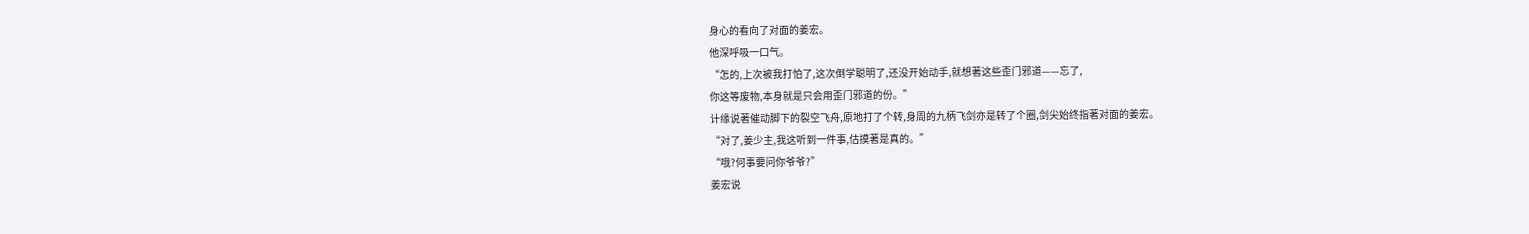身心的看向了对面的姜宏。
他深呼吸一口气。
“怎的,上次被我打怕了,这次倒学聪明了,还没开始动手,就想著这些歪门邪道——忘了,
你这等废物,本身就是只会用歪门邪道的份。”
计缘说著催动脚下的裂空飞舟,原地打了个转,身周的九柄飞剑亦是转了个圈,剑尖始终指著对面的姜宏。
“对了,姜少主,我这听到一件事,估摸著是真的。”
“哦?何事要问你爷爷?”
姜宏说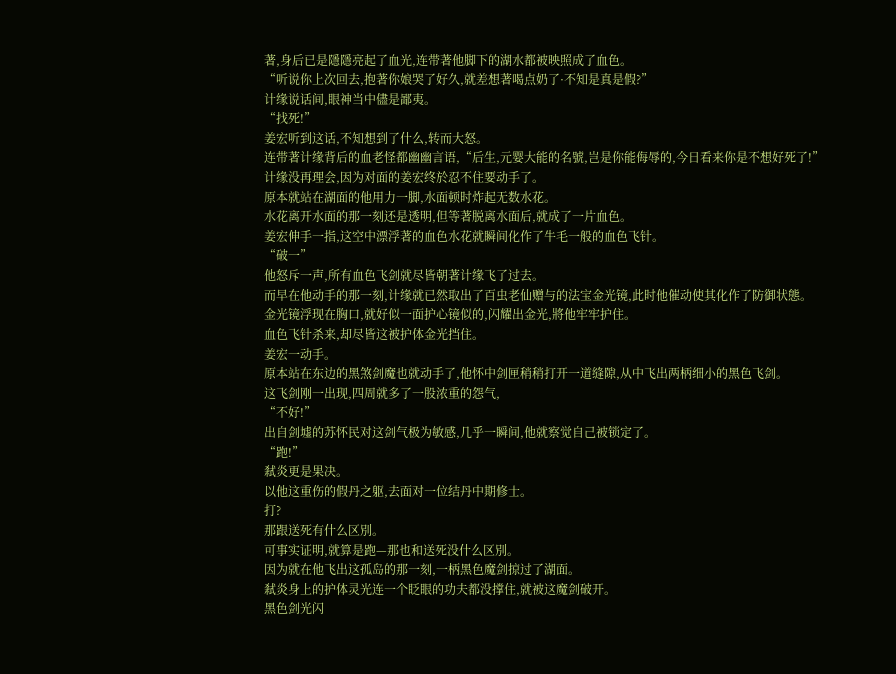著,身后已是隱隱亮起了血光,连带著他脚下的湖水都被映照成了血色。
“听说你上次回去,抱著你娘哭了好久,就差想著喝点奶了·不知是真是假?”
计缘说话间,眼神当中儘是鄙夷。
“找死!”
姜宏听到这话,不知想到了什么,转而大怒。
连带著计缘背后的血老怪都幽幽言语,“后生,元婴大能的名號,岂是你能侮辱的,今日看来你是不想好死了!”
计缘没再理会,因为对面的姜宏终於忍不住要动手了。
原本就站在湖面的他用力一脚,水面顿时炸起无数水花。
水花离开水面的那一刻还是透明,但等著脱离水面后,就成了一片血色。
姜宏伸手一指,这空中漂浮著的血色水花就瞬间化作了牛毛一般的血色飞针。
“破一”
他怒斥一声,所有血色飞剑就尽皆朝著计缘飞了过去。
而早在他动手的那一刻,计缘就已然取出了百虫老仙赠与的法宝金光镜,此时他催动使其化作了防御状態。
金光镜浮现在胸口,就好似一面护心镜似的,闪耀出金光,將他牢牢护住。
血色飞针杀来,却尽皆这被护体金光挡住。
姜宏一动手。
原本站在东边的黑煞剑魔也就动手了,他怀中剑匣稍稍打开一道缝隙,从中飞出两柄细小的黑色飞剑。
这飞剑刚一出现,四周就多了一股浓重的怨气,
“不好!”
出自剑墟的苏怀民对这剑气极为敏感,几乎一瞬间,他就察觉自己被锁定了。
“跑!”
弒炎更是果决。
以他这重伤的假丹之躯,去面对一位结丹中期修士。
打?
那跟送死有什么区別。
可事实证明,就算是跑—那也和送死没什么区別。
因为就在他飞出这孤岛的那一刻,一柄黑色魔剑掠过了湖面。
弒炎身上的护体灵光连一个眨眼的功夫都没撑住,就被这魔剑破开。
黑色剑光闪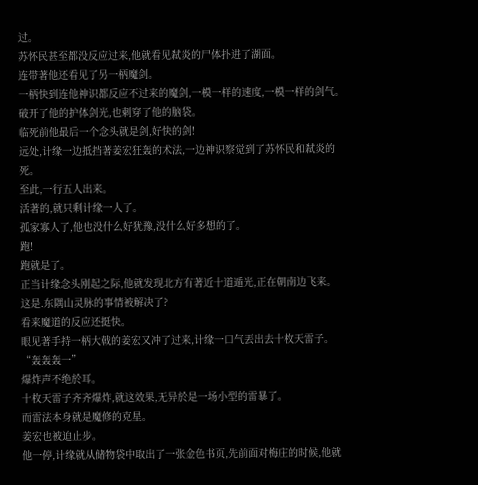过。
苏怀民甚至都没反应过来,他就看见弒炎的尸体扑进了湖面。
连带著他还看见了另一柄魔剑。
一柄快到连他神识都反应不过来的魔剑,一模一样的速度,一模一样的剑气。
破开了他的护体剑光,也刺穿了他的脑袋。
临死前他最后一个念头就是剑,好快的剑!
远处,计缘一边抵挡著姜宏狂轰的术法,一边神识察觉到了苏怀民和弒炎的死。
至此,一行五人出来。
活著的,就只剩计缘一人了。
孤家寡人了,他也没什么好犹豫,没什么好多想的了。
跑!
跑就是了。
正当计缘念头刚起之际,他就发现北方有著近十道遁光,正在朝南边飞来。
这是.东隅山灵脉的事情被解决了?
看来魔道的反应还挺快。
眼见著手持一柄大戟的姜宏又冲了过来,计缘一口气丟出去十枚天雷子。
“轰轰轰一”
爆炸声不绝於耳。
十枚天雷子齐齐爆炸,就这效果,无异於是一场小型的雷暴了。
而雷法本身就是魔修的克星。
姜宏也被迫止步。
他一停,计缘就从储物袋中取出了一张金色书页,先前面对梅庄的时候,他就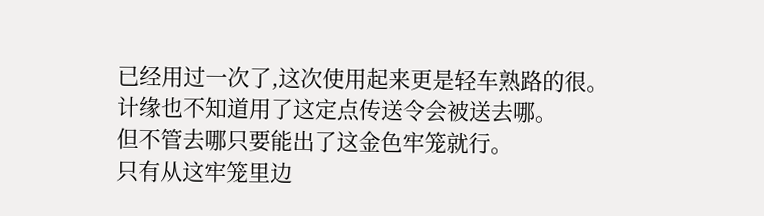已经用过一次了,这次使用起来更是轻车熟路的很。
计缘也不知道用了这定点传送令会被送去哪。
但不管去哪只要能出了这金色牢笼就行。
只有从这牢笼里边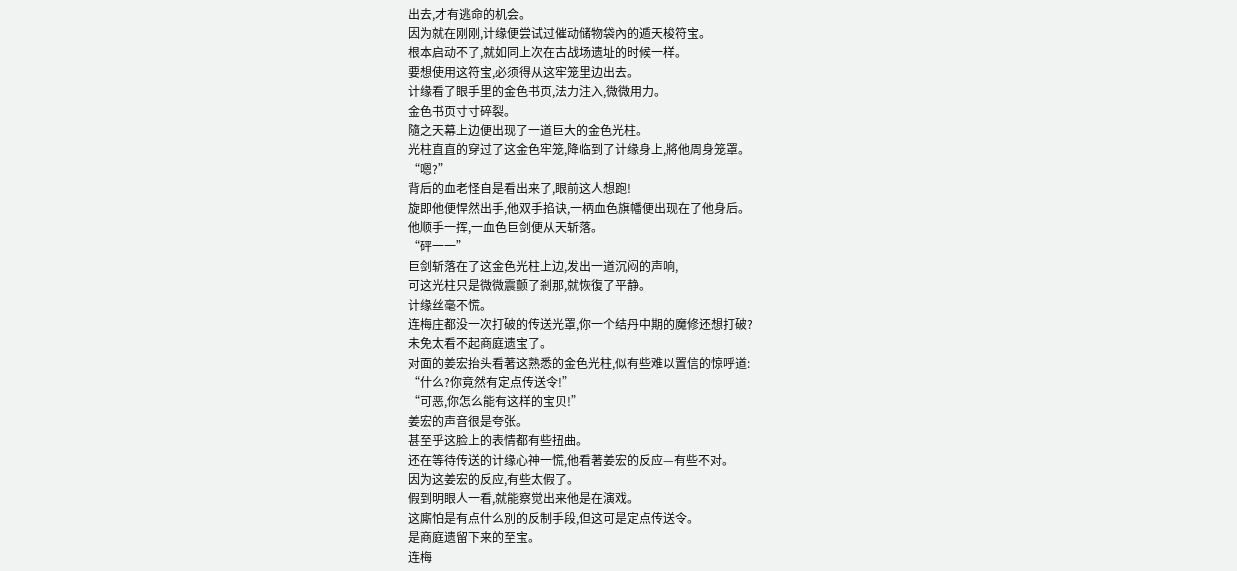出去,才有逃命的机会。
因为就在刚刚,计缘便尝试过催动储物袋內的遁天梭符宝。
根本启动不了,就如同上次在古战场遗址的时候一样。
要想使用这符宝,必须得从这牢笼里边出去。
计缘看了眼手里的金色书页,法力注入,微微用力。
金色书页寸寸碎裂。
隨之天幕上边便出现了一道巨大的金色光柱。
光柱直直的穿过了这金色牢笼,降临到了计缘身上,將他周身笼罩。
“嗯?”
背后的血老怪自是看出来了,眼前这人想跑!
旋即他便悍然出手,他双手掐诀,一柄血色旗幡便出现在了他身后。
他顺手一挥,一血色巨剑便从天斩落。
“砰一一”
巨剑斩落在了这金色光柱上边,发出一道沉闷的声响,
可这光柱只是微微震颤了剎那,就恢復了平静。
计缘丝毫不慌。
连梅庄都没一次打破的传送光罩,你一个结丹中期的魔修还想打破?
未免太看不起商庭遗宝了。
对面的姜宏抬头看著这熟悉的金色光柱,似有些难以置信的惊呼道:
“什么?你竟然有定点传送令!”
“可恶,你怎么能有这样的宝贝!”
姜宏的声音很是夸张。
甚至乎这脸上的表情都有些扭曲。
还在等待传送的计缘心神一慌,他看著姜宏的反应—有些不对。
因为这姜宏的反应,有些太假了。
假到明眼人一看,就能察觉出来他是在演戏。
这廝怕是有点什么別的反制手段,但这可是定点传送令。
是商庭遗留下来的至宝。
连梅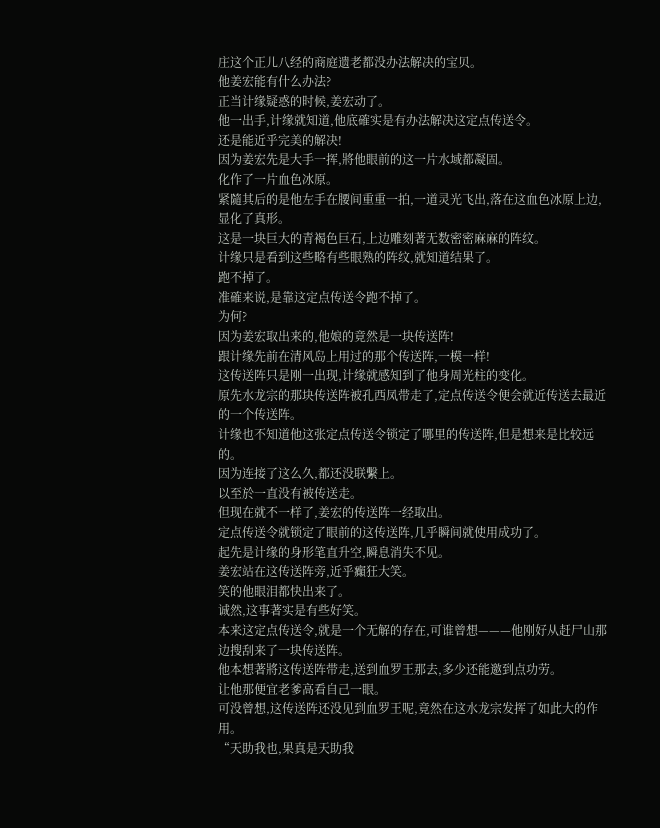庄这个正儿八经的商庭遗老都没办法解决的宝贝。
他姜宏能有什么办法?
正当计缘疑惑的时候,姜宏动了。
他一出手,计缘就知道,他底確实是有办法解决这定点传送令。
还是能近乎完美的解决!
因为姜宏先是大手一挥,將他眼前的这一片水域都凝固。
化作了一片血色冰原。
紧隨其后的是他左手在腰间重重一拍,一道灵光飞出,落在这血色冰原上边,显化了真形。
这是一块巨大的青褐色巨石,上边雕刻著无数密密麻麻的阵纹。
计缘只是看到这些略有些眼熟的阵纹,就知道结果了。
跑不掉了。
准確来说,是靠这定点传送令跑不掉了。
为何?
因为姜宏取出来的,他娘的竟然是一块传送阵!
跟计缘先前在清风岛上用过的那个传送阵,一模一样!
这传送阵只是刚一出现,计缘就感知到了他身周光柱的变化。
原先水龙宗的那块传送阵被孔西凤带走了,定点传送令便会就近传送去最近的一个传送阵。
计缘也不知道他这张定点传送令锁定了哪里的传送阵,但是想来是比较远的。
因为连接了这么久,都还没联繫上。
以至於一直没有被传送走。
但现在就不一样了,姜宏的传送阵一经取出。
定点传送令就锁定了眼前的这传送阵,几乎瞬间就使用成功了。
起先是计缘的身形笔直升空,瞬息消失不见。
姜宏站在这传送阵旁,近乎癲狂大笑。
笑的他眼泪都快出来了。
诚然,这事著实是有些好笑。
本来这定点传送令,就是一个无解的存在,可谁曾想———他刚好从赶尸山那边搜刮来了一块传送阵。
他本想著將这传送阵带走,送到血罗王那去,多少还能邀到点功劳。
让他那便宜老爹高看自己一眼。
可没曾想,这传送阵还没见到血罗王呢,竟然在这水龙宗发挥了如此大的作用。
“天助我也,果真是天助我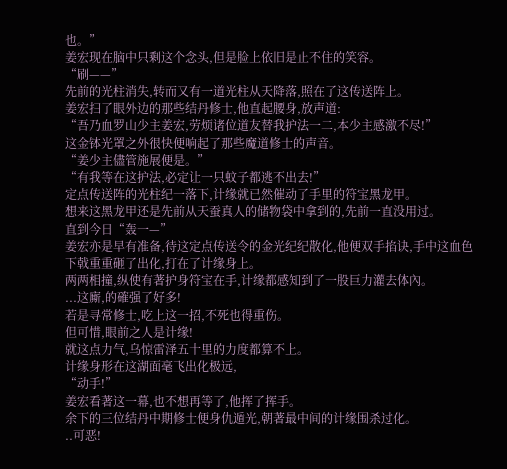也。”
姜宏现在脑中只剩这个念头,但是脸上依旧是止不住的笑容。
“刷——”
先前的光柱消失,转而又有一道光柱从天降落,照在了这传送阵上。
姜宏扫了眼外边的那些结丹修士,他直起腰身,放声道:
“吾乃血罗山少主姜宏,劳烦诸位道友替我护法一二,本少主感激不尽!”
这金钵光罩之外很快便响起了那些魔道修士的声音。
“姜少主儘管施展便是。”
“有我等在这护法,必定让一只蚊子都逃不出去!”
定点传送阵的光柱纪一落下,计缘就已然催动了手里的符宝黑龙甲。
想来这黑龙甲还是先前从天蚕真人的储物袋中拿到的,先前一直没用过。
直到今日“轰一—”
姜宏亦是早有准备,待这定点传送令的金光纪纪散化,他便双手掐诀,手中这血色下戟重重砸了出化,打在了计缘身上。
两两相撞,纵使有著护身符宝在手,计缘都感知到了一股巨力灌去体內。
...这廝,的確强了好多!
若是寻常修士,吃上这一招,不死也得重伤。
但可惜,眼前之人是计缘!
就这点力气,乌惊雷泽五十里的力度都算不上。
计缘身形在这湖面毫飞出化极远,
“动手!”
姜宏看著这一幕,也不想再等了,他挥了挥手。
余下的三位结丹中期修士便身仇遁光,朝著最中间的计缘围杀过化。
..可恶!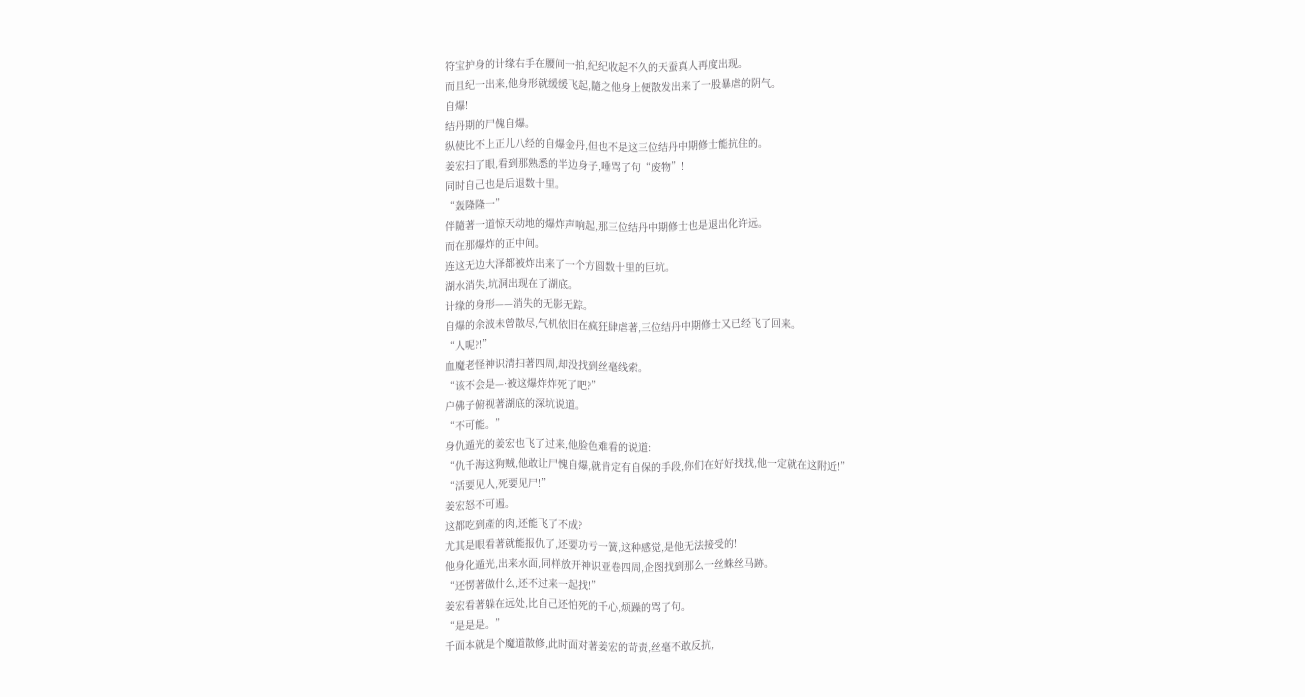符宝护身的计缘右手在腰间一拍,纪纪收起不久的天蚕真人再度出现。
而且纪一出来,他身形就缓缓飞起,隨之他身上便散发出来了一股暴虐的阴气。
自爆!
结丹期的尸傀自爆。
纵使比不上正儿八经的自爆金丹,但也不是这三位结丹中期修士能抗住的。
姜宏扫了眼,看到那熟悉的半边身子,唾骂了句“废物”!
同时自己也是后退数十里。
“轰隆隆一”
伴隨著一道惊天动地的爆炸声响起,那三位结丹中期修士也是退出化许远。
而在那爆炸的正中间。
连这无边大泽都被炸出来了一个方圆数十里的巨坑。
湖水消失,坑洞出现在了湖底。
计缘的身形——消失的无影无踪。
自爆的余波未曾散尽,气机依旧在疯狂肆虐著,三位结丹中期修士又已经飞了回来。
“人呢?!”
血魔老怪神识清扫著四周,却没找到丝毫线索。
“该不会是—·被这爆炸炸死了吧?”
户佛子俯视著湖底的深坑说道。
“不可能。”
身仇遁光的姜宏也飞了过来,他脸色难看的说道:
“仇千海这狗贼,他敢让尸愧自爆,就肯定有自保的手段,你们在好好找找,他一定就在这附近!”
“活要见人,死要见尸!”
姜宏怒不可遏。
这都吃到產的肉,还能飞了不成?
尤其是眼看著就能报仇了,还要功亏一簧,这种感觉,是他无法接受的!
他身化遁光,出来水面,同样放开神识亚卷四周,企图找到那么一丝蛛丝马跡。
“还愣著做什么,还不过来一起找!”
姜宏看著躲在远处,比自己还怕死的千心,烦躁的骂了句。
“是是是。”
千面本就是个魔道散修,此时面对著姜宏的苛责,丝毫不敢反抗,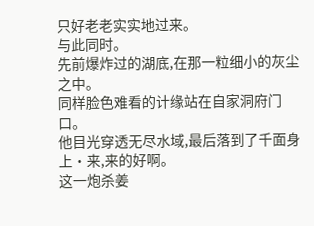只好老老实实地过来。
与此同时。
先前爆炸过的湖底,在那一粒细小的灰尘之中。
同样脸色难看的计缘站在自家洞府门口。
他目光穿透无尽水域,最后落到了千面身上·来,来的好啊。
这一炮杀姜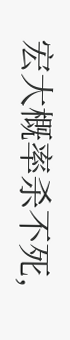宏大概率杀不死,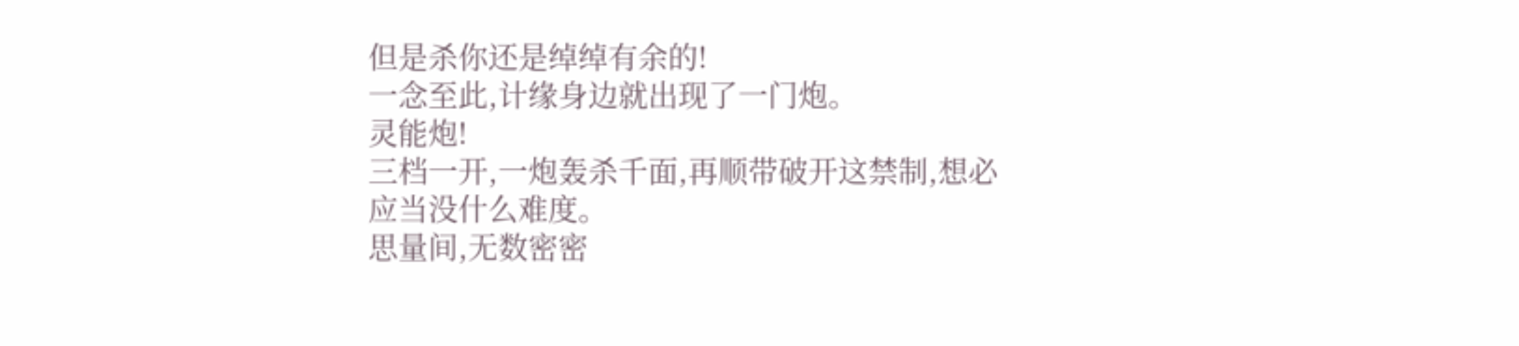但是杀你还是绰绰有余的!
一念至此,计缘身边就出现了一门炮。
灵能炮!
三档一开,一炮轰杀千面,再顺带破开这禁制,想必应当没什么难度。
思量间,无数密密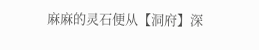麻麻的灵石便从【洞府】深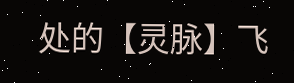处的【灵脉】飞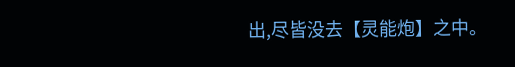出,尽皆没去【灵能炮】之中。